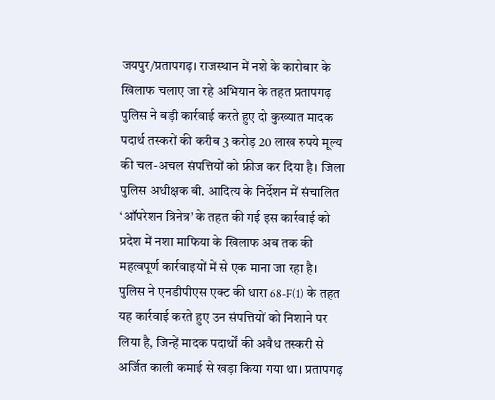जयपुर/प्रतापगढ़। राजस्थान में नशे के कारोबार के खिलाफ चलाए जा रहे अभियान के तहत प्रतापगढ़ पुलिस ने बड़ी कार्रवाई करते हुए दो कुख्यात मादक पदार्थ तस्करों की करीब 3 करोड़ 20 लाख रुपये मूल्य की चल-अचल संपत्तियों को फ्रीज कर दिया है। जिला पुलिस अधीक्षक बी. आदित्य के निर्देशन में संचालित ‘ऑपरेशन त्रिनेत्र’ के तहत की गई इस कार्रवाई को प्रदेश में नशा माफिया के खिलाफ अब तक की महत्वपूर्ण कार्रवाइयों में से एक माना जा रहा है।
पुलिस ने एनडीपीएस एक्ट की धारा 68-F(1) के तहत यह कार्रवाई करते हुए उन संपत्तियों को निशाने पर लिया है, जिन्हें मादक पदार्थों की अवैध तस्करी से अर्जित काली कमाई से खड़ा किया गया था। प्रतापगढ़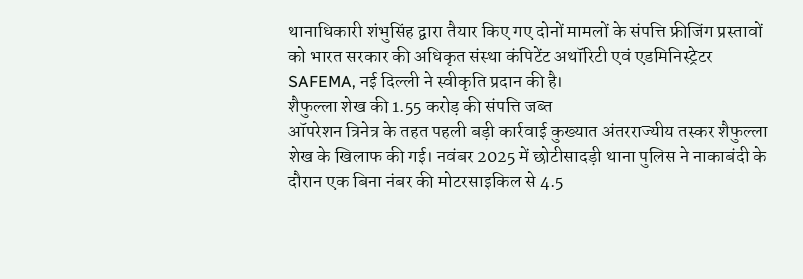थानाधिकारी शंभुसिंह द्वारा तैयार किए गए दोनों मामलों के संपत्ति फ्रीजिंग प्रस्तावों को भारत सरकार की अधिकृत संस्था कंपिटेंट अथॉरिटी एवं एडमिनिस्ट्रेटर SAFEMA, नई दिल्ली ने स्वीकृति प्रदान की है।
शैफुल्ला शेख की 1.55 करोड़ की संपत्ति जब्त
ऑपरेशन त्रिनेत्र के तहत पहली बड़ी कार्रवाई कुख्यात अंतरराज्यीय तस्कर शैफुल्ला शेख के खिलाफ की गई। नवंबर 2025 में छोटीसादड़ी थाना पुलिस ने नाकाबंदी के दौरान एक बिना नंबर की मोटरसाइकिल से 4.5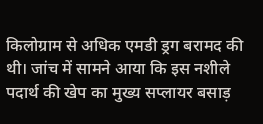किलोग्राम से अधिक एमडी ड्रग बरामद की थी। जांच में सामने आया कि इस नशीले पदार्थ की खेप का मुख्य सप्लायर बसाड़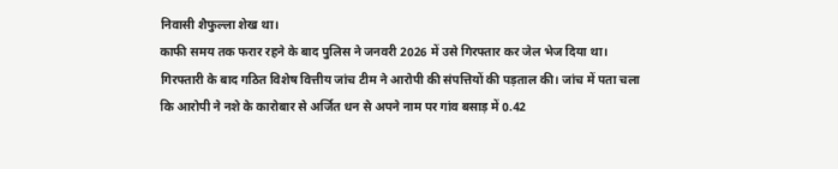निवासी शैफुल्ला शेख था।
काफी समय तक फरार रहने के बाद पुलिस ने जनवरी 2026 में उसे गिरफ्तार कर जेल भेज दिया था। गिरफ्तारी के बाद गठित विशेष वित्तीय जांच टीम ने आरोपी की संपत्तियों की पड़ताल की। जांच में पता चला कि आरोपी ने नशे के कारोबार से अर्जित धन से अपने नाम पर गांव बसाड़ में 0.42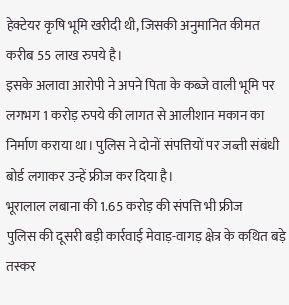हेक्टेयर कृषि भूमि खरीदी थी, जिसकी अनुमानित कीमत करीब 55 लाख रुपये है।
इसके अलावा आरोपी ने अपने पिता के कब्जे वाली भूमि पर लगभग 1 करोड़ रुपये की लागत से आलीशान मकान का निर्माण कराया था। पुलिस ने दोनों संपत्तियों पर जब्ती संबंधी बोर्ड लगाकर उन्हें फ्रीज कर दिया है।
भूरालाल लबाना की 1.65 करोड़ की संपत्ति भी फ्रीज
पुलिस की दूसरी बड़ी कार्रवाई मेवाड़-वागड़ क्षेत्र के कथित बड़े तस्कर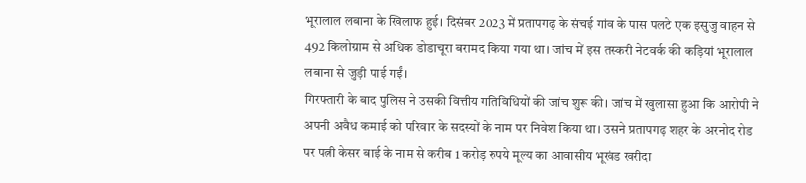भूरालाल लबाना के खिलाफ हुई। दिसंबर 2023 में प्रतापगढ़ के संचई गांव के पास पलटे एक इसुजु वाहन से 492 किलोग्राम से अधिक डोडाचूरा बरामद किया गया था। जांच में इस तस्करी नेटवर्क की कड़ियां भूरालाल लबाना से जुड़ी पाई गईं।
गिरफ्तारी के बाद पुलिस ने उसकी वित्तीय गतिविधियों की जांच शुरू की। जांच में खुलासा हुआ कि आरोपी ने अपनी अवैध कमाई को परिवार के सदस्यों के नाम पर निवेश किया था। उसने प्रतापगढ़ शहर के अरनोद रोड पर पत्नी केसर बाई के नाम से करीब 1 करोड़ रुपये मूल्य का आवासीय भूखंड खरीदा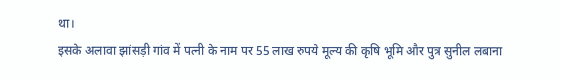था।
इसके अलावा झांसड़ी गांव में पत्नी के नाम पर 55 लाख रुपये मूल्य की कृषि भूमि और पुत्र सुनील लबाना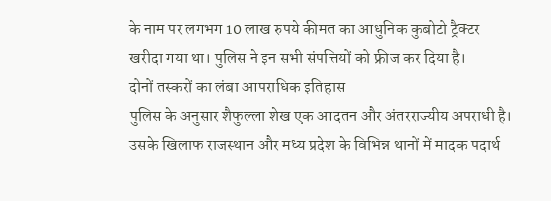के नाम पर लगभग 10 लाख रुपये कीमत का आधुनिक कुबोटो ट्रैक्टर खरीदा गया था। पुलिस ने इन सभी संपत्तियों को फ्रीज कर दिया है।
दोनों तस्करों का लंबा आपराधिक इतिहास
पुलिस के अनुसार शैफुल्ला शेख एक आदतन और अंतरराज्यीय अपराधी है। उसके खिलाफ राजस्थान और मध्य प्रदेश के विभिन्न थानों में मादक पदार्थ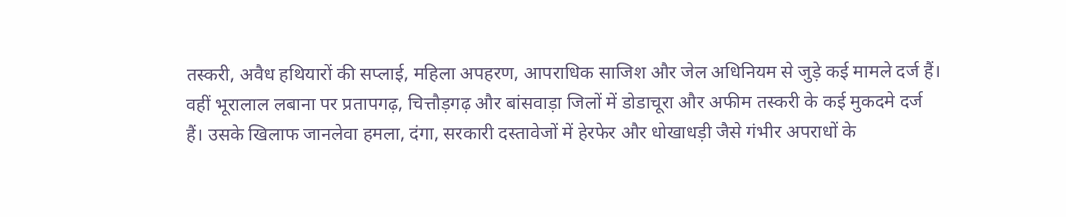तस्करी, अवैध हथियारों की सप्लाई, महिला अपहरण, आपराधिक साजिश और जेल अधिनियम से जुड़े कई मामले दर्ज हैं।
वहीं भूरालाल लबाना पर प्रतापगढ़, चित्तौड़गढ़ और बांसवाड़ा जिलों में डोडाचूरा और अफीम तस्करी के कई मुकदमे दर्ज हैं। उसके खिलाफ जानलेवा हमला, दंगा, सरकारी दस्तावेजों में हेरफेर और धोखाधड़ी जैसे गंभीर अपराधों के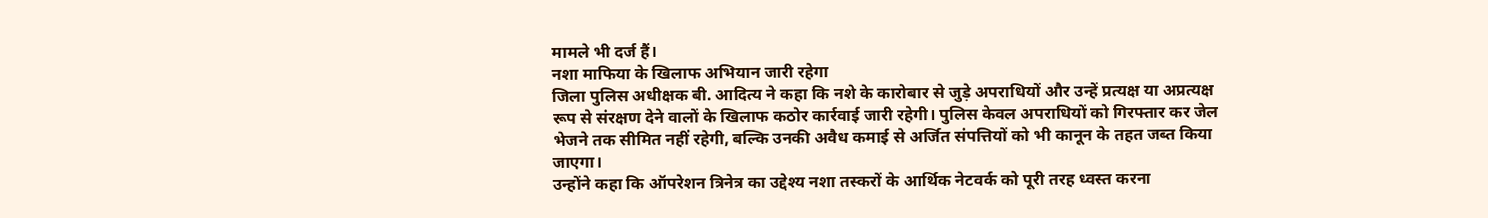मामले भी दर्ज हैं।
नशा माफिया के खिलाफ अभियान जारी रहेगा
जिला पुलिस अधीक्षक बी. आदित्य ने कहा कि नशे के कारोबार से जुड़े अपराधियों और उन्हें प्रत्यक्ष या अप्रत्यक्ष रूप से संरक्षण देने वालों के खिलाफ कठोर कार्रवाई जारी रहेगी। पुलिस केवल अपराधियों को गिरफ्तार कर जेल भेजने तक सीमित नहीं रहेगी, बल्कि उनकी अवैध कमाई से अर्जित संपत्तियों को भी कानून के तहत जब्त किया जाएगा।
उन्होंने कहा कि ऑपरेशन त्रिनेत्र का उद्देश्य नशा तस्करों के आर्थिक नेटवर्क को पूरी तरह ध्वस्त करना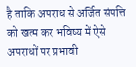है ताकि अपराध से अर्जित संपत्ति को खत्म कर भविष्य में ऐसे अपराधों पर प्रभावी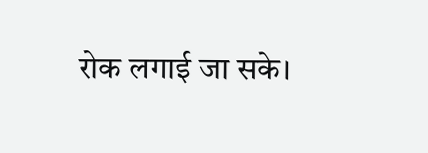रोक लगाई जा सके।